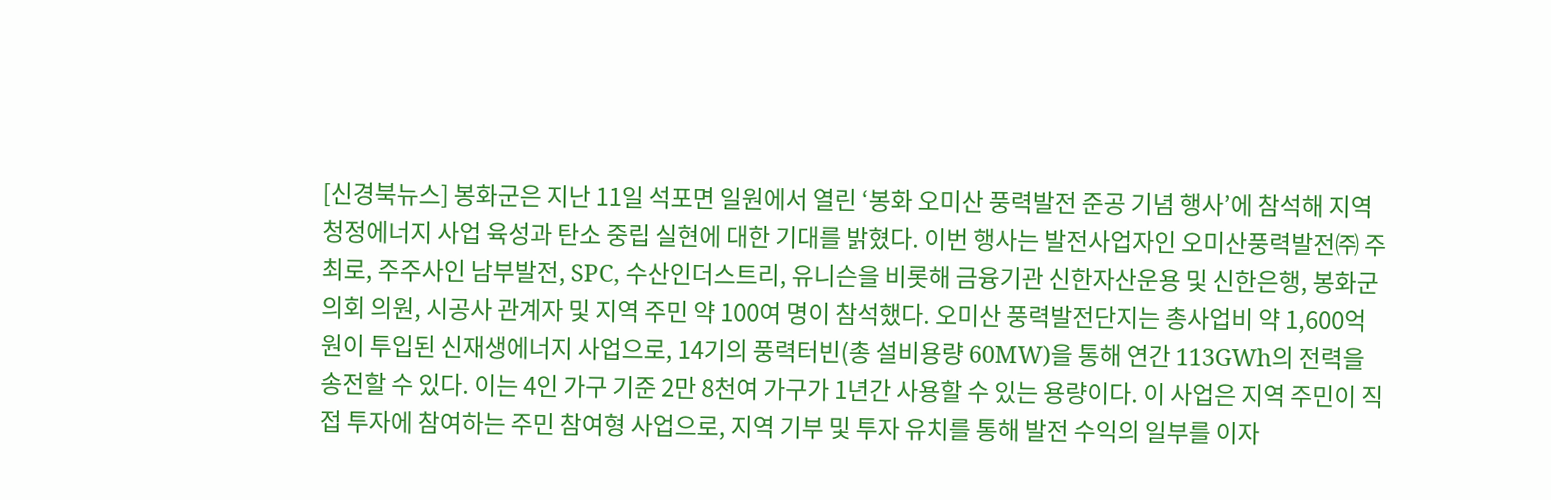[신경북뉴스] 봉화군은 지난 11일 석포면 일원에서 열린 ‘봉화 오미산 풍력발전 준공 기념 행사’에 참석해 지역 청정에너지 사업 육성과 탄소 중립 실현에 대한 기대를 밝혔다. 이번 행사는 발전사업자인 오미산풍력발전㈜ 주최로, 주주사인 남부발전, SPC, 수산인더스트리, 유니슨을 비롯해 금융기관 신한자산운용 및 신한은행, 봉화군 의회 의원, 시공사 관계자 및 지역 주민 약 100여 명이 참석했다. 오미산 풍력발전단지는 총사업비 약 1,600억원이 투입된 신재생에너지 사업으로, 14기의 풍력터빈(총 설비용량 60MW)을 통해 연간 113GWh의 전력을 송전할 수 있다. 이는 4인 가구 기준 2만 8천여 가구가 1년간 사용할 수 있는 용량이다. 이 사업은 지역 주민이 직접 투자에 참여하는 주민 참여형 사업으로, 지역 기부 및 투자 유치를 통해 발전 수익의 일부를 이자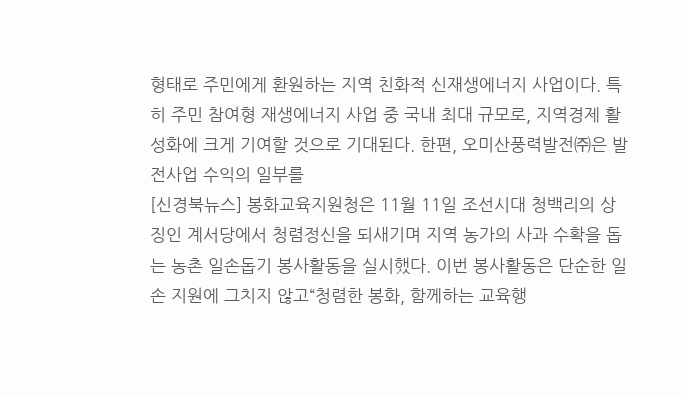형태로 주민에게 환원하는 지역 친화적 신재생에너지 사업이다. 특히 주민 참여형 재생에너지 사업 중 국내 최대 규모로, 지역경제 활성화에 크게 기여할 것으로 기대된다. 한편, 오미산풍력발전㈜은 발전사업 수익의 일부를
[신경북뉴스] 봉화교육지원청은 11월 11일 조선시대 청백리의 상징인 계서당에서 청렴정신을 되새기며 지역 농가의 사과 수확을 돕는 농촌 일손돕기 봉사활동을 실시했다. 이번 봉사활동은 단순한 일손 지원에 그치지 않고“청렴한 봉화, 함께하는 교육행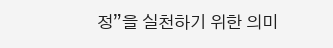정”을 실천하기 위한 의미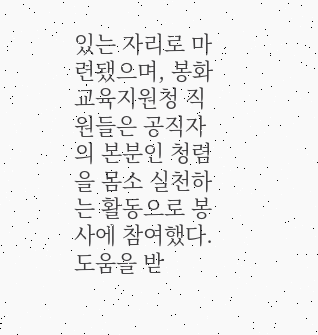있는 자리로 마련됐으며, 봉화교육지원청 직원들은 공직자의 본분인 청렴을 몸소 실천하는 활동으로 봉사에 참여했다. 도움을 받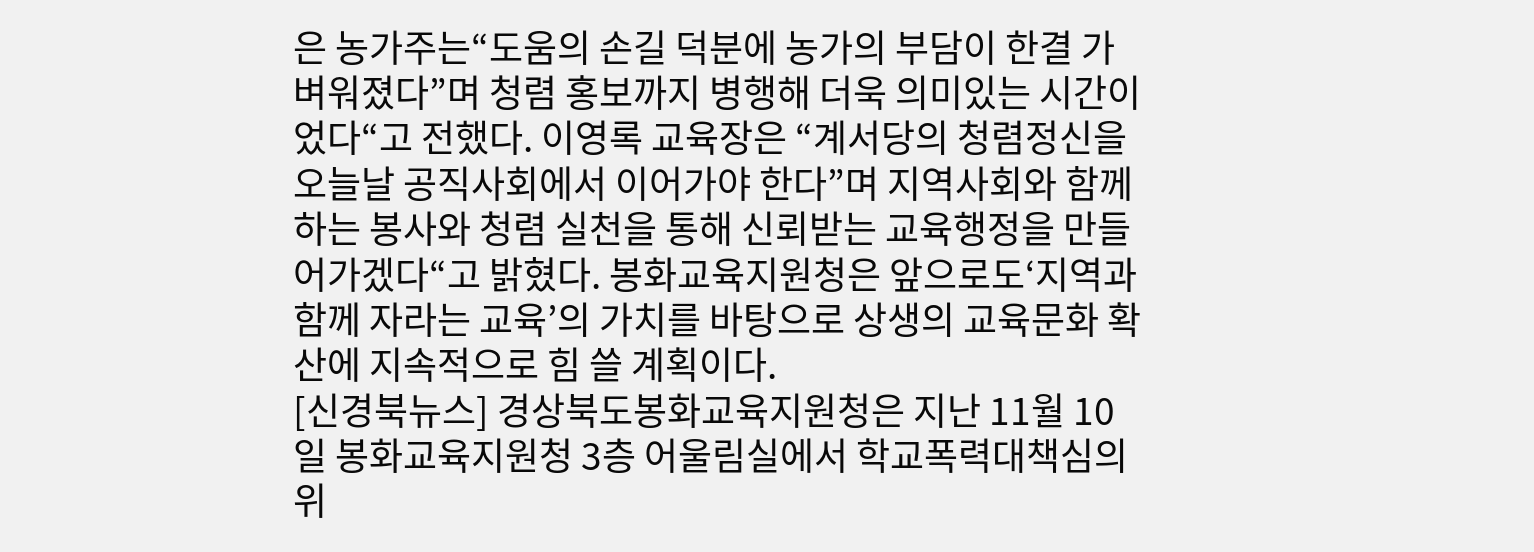은 농가주는“도움의 손길 덕분에 농가의 부담이 한결 가벼워졌다”며 청렴 홍보까지 병행해 더욱 의미있는 시간이었다“고 전했다. 이영록 교육장은 “계서당의 청렴정신을 오늘날 공직사회에서 이어가야 한다”며 지역사회와 함께하는 봉사와 청렴 실천을 통해 신뢰받는 교육행정을 만들어가겠다“고 밝혔다. 봉화교육지원청은 앞으로도‘지역과 함께 자라는 교육’의 가치를 바탕으로 상생의 교육문화 확산에 지속적으로 힘 쓸 계획이다.
[신경북뉴스] 경상북도봉화교육지원청은 지난 11월 10일 봉화교육지원청 3층 어울림실에서 학교폭력대책심의위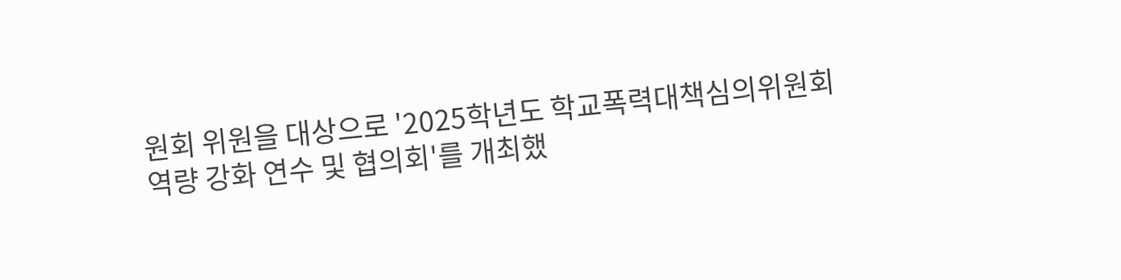원회 위원을 대상으로 '2025학년도 학교폭력대책심의위원회 역량 강화 연수 및 협의회'를 개최했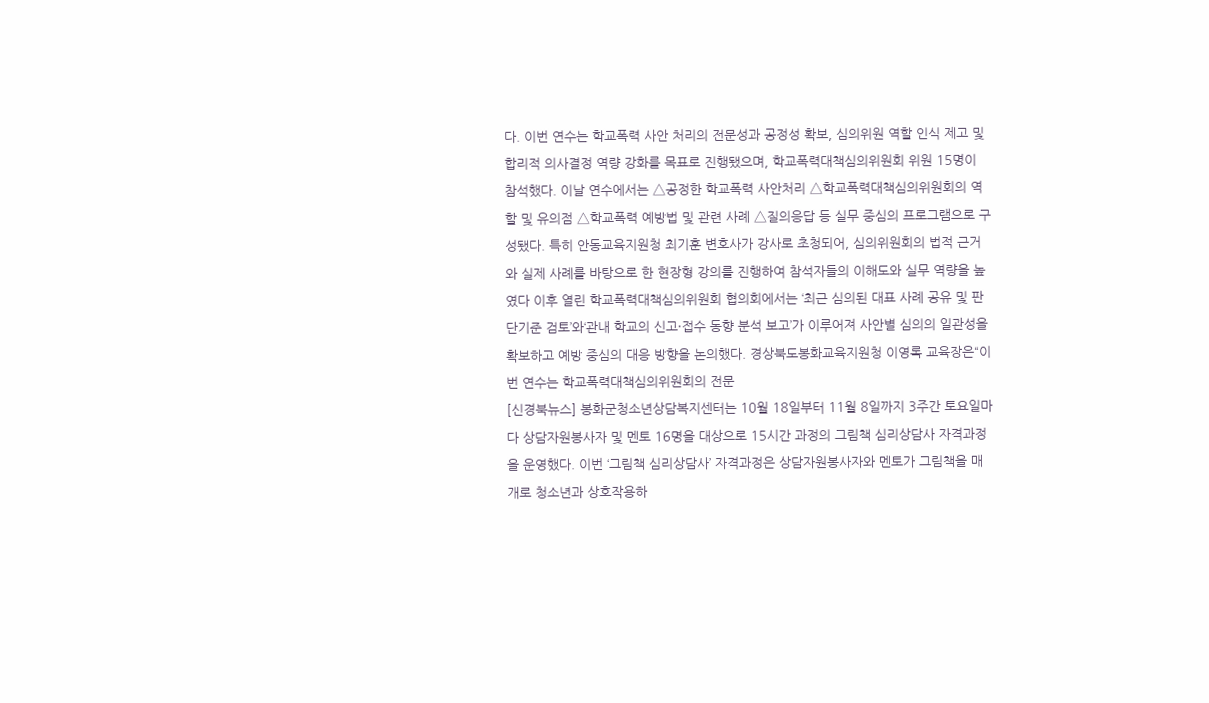다. 이번 연수는 학교폭력 사안 처리의 전문성과 공정성 확보, 심의위원 역할 인식 제고 및 합리적 의사결정 역량 강화를 목표로 진행됐으며, 학교폭력대책심의위원회 위원 15명이 참석했다. 이날 연수에서는 △공정한 학교폭력 사안처리 △학교폭력대책심의위원회의 역할 및 유의점 △학교폭력 예방법 및 관련 사례 △질의응답 등 실무 중심의 프로그램으로 구성됐다. 특히 안동교육지원청 최기훈 변호사가 강사로 초청되어, 심의위원회의 법적 근거와 실제 사례를 바탕으로 한 현장형 강의를 진행하여 참석자들의 이해도와 실무 역량을 높였다 이후 열린 학교폭력대책심의위원회 협의회에서는 ‘최근 심의된 대표 사례 공유 및 판단기준 검토’와‘관내 학교의 신고·접수 동향 분석 보고’가 이루어져 사안별 심의의 일관성을 확보하고 예방 중심의 대응 방향을 논의했다. 경상북도봉화교육지원청 이영록 교육장은“이번 연수는 학교폭력대책심의위원회의 전문
[신경북뉴스] 봉화군청소년상담복지센터는 10월 18일부터 11월 8일까지 3주간 토요일마다 상담자원봉사자 및 멘토 16명을 대상으로 15시간 과정의 그림책 심리상담사 자격과정을 운영했다. 이번 ‘그림책 심리상담사’ 자격과정은 상담자원봉사자와 멘토가 그림책을 매개로 청소년과 상호작용하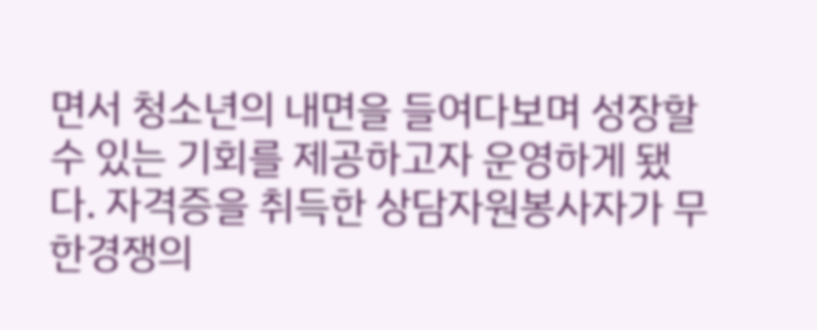면서 청소년의 내면을 들여다보며 성장할 수 있는 기회를 제공하고자 운영하게 됐다. 자격증을 취득한 상담자원봉사자가 무한경쟁의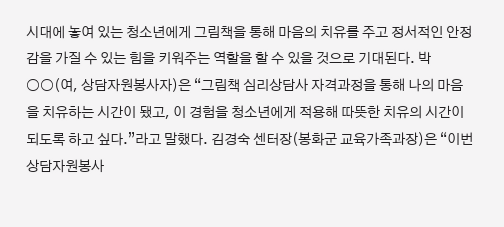시대에 놓여 있는 청소년에게 그림책을 통해 마음의 치유를 주고 정서적인 안정감을 가질 수 있는 힘을 키워주는 역할을 할 수 있을 것으로 기대된다. 박○○(여, 상담자원봉사자)은 “그림책 심리상담사 자격과정을 통해 나의 마음을 치유하는 시간이 됐고, 이 경험을 청소년에게 적용해 따뜻한 치유의 시간이 되도록 하고 싶다.”라고 말했다. 김경숙 센터장(봉화군 교육가족과장)은 “이번 상담자원봉사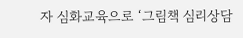자 심화교육으로 ‘그림책 심리상담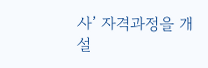사’ 자격과정을 개설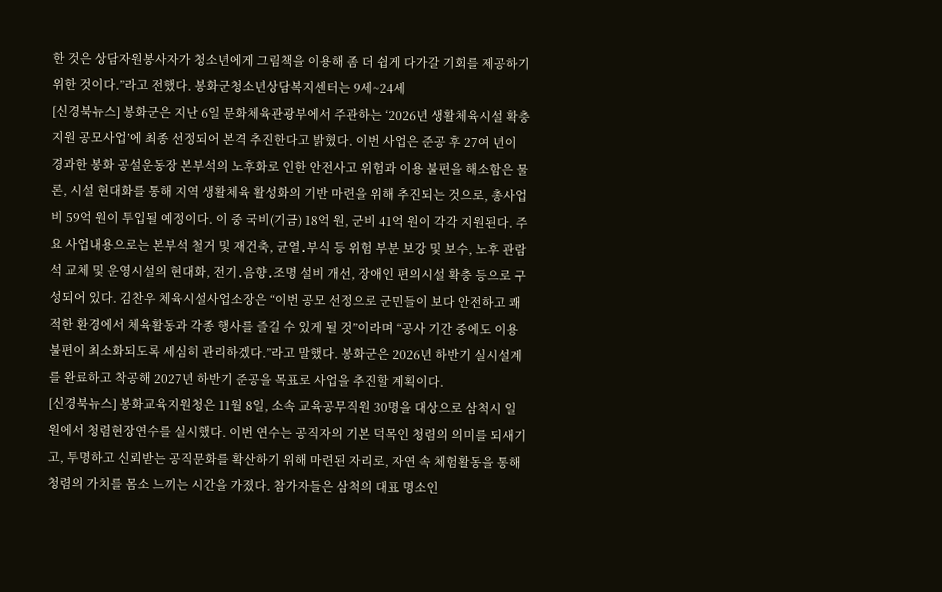한 것은 상담자원봉사자가 청소년에게 그림책을 이용해 좀 더 쉽게 다가갈 기회를 제공하기 위한 것이다.”라고 전했다. 봉화군청소년상담복지센터는 9세~24세
[신경북뉴스] 봉화군은 지난 6일 문화체육관광부에서 주관하는 ‘2026년 생활체육시설 확충 지원 공모사업’에 최종 선정되어 본격 추진한다고 밝혔다. 이번 사업은 준공 후 27여 년이 경과한 봉화 공설운동장 본부석의 노후화로 인한 안전사고 위험과 이용 불편을 해소함은 물론, 시설 현대화를 통해 지역 생활체육 활성화의 기반 마련을 위해 추진되는 것으로, 총사업비 59억 원이 투입될 예정이다. 이 중 국비(기금) 18억 원, 군비 41억 원이 각각 지원된다. 주요 사업내용으로는 본부석 철거 및 재건축, 균열․부식 등 위험 부분 보강 및 보수, 노후 관람석 교체 및 운영시설의 현대화, 전기․음향․조명 설비 개선, 장애인 편의시설 확충 등으로 구성되어 있다. 김찬우 체육시설사업소장은 “이번 공모 선정으로 군민들이 보다 안전하고 쾌적한 환경에서 체육활동과 각종 행사를 즐길 수 있게 될 것”이라며 “공사 기간 중에도 이용 불편이 최소화되도록 세심히 관리하겠다.”라고 말했다. 봉화군은 2026년 하반기 실시설계를 완료하고 착공해 2027년 하반기 준공을 목표로 사업을 추진할 계획이다.
[신경북뉴스] 봉화교육지원청은 11월 8일, 소속 교육공무직원 30명을 대상으로 삼척시 일원에서 청렴현장연수를 실시했다. 이번 연수는 공직자의 기본 덕목인 청렴의 의미를 되새기고, 투명하고 신뢰받는 공직문화를 확산하기 위해 마련된 자리로, 자연 속 체험활동을 통해 청렴의 가치를 몸소 느끼는 시간을 가졌다. 참가자들은 삼척의 대표 명소인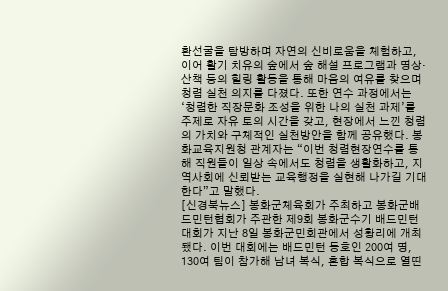환선굴을 탐방하며 자연의 신비로움을 체험하고, 이어 활기 치유의 숲에서 숲 해설 프로그램과 명상·산책 등의 힐링 활동을 통해 마음의 여유를 찾으며 청렴 실천 의지를 다졌다. 또한 연수 과정에서는 ‘청렴한 직장문화 조성을 위한 나의 실천 과제’를 주제로 자유 토의 시간을 갖고, 현장에서 느낀 청렴의 가치와 구체적인 실천방안을 함께 공유했다. 봉화교육지원청 관계자는 “이번 청렴현장연수를 통해 직원들이 일상 속에서도 청렴을 생활화하고, 지역사회에 신뢰받는 교육행정을 실현해 나가길 기대한다”고 말했다.
[신경북뉴스] 봉화군체육회가 주최하고 봉화군배드민턴협회가 주관한 제9회 봉화군수기 배드민턴 대회가 지난 8일 봉화군민회관에서 성황리에 개최됐다. 이번 대회에는 배드민턴 동호인 200여 명, 130여 팀이 참가해 남녀 복식, 혼합 복식으로 열띤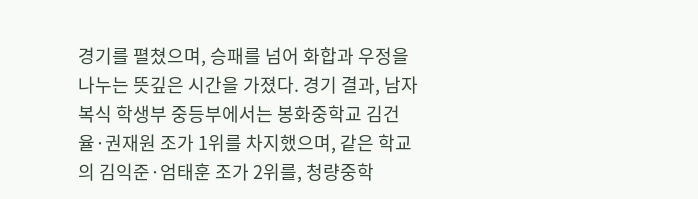경기를 펼쳤으며, 승패를 넘어 화합과 우정을 나누는 뜻깊은 시간을 가졌다. 경기 결과, 남자 복식 학생부 중등부에서는 봉화중학교 김건율·권재원 조가 1위를 차지했으며, 같은 학교의 김익준·엄태훈 조가 2위를, 청량중학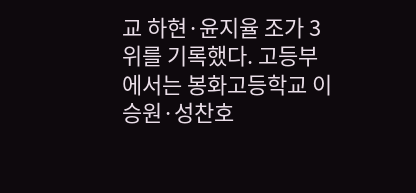교 하현·윤지율 조가 3위를 기록했다. 고등부에서는 봉화고등학교 이승원·성찬호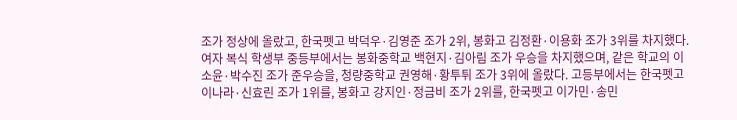조가 정상에 올랐고, 한국펫고 박덕우·김영준 조가 2위, 봉화고 김정환·이용화 조가 3위를 차지했다. 여자 복식 학생부 중등부에서는 봉화중학교 백현지·김아림 조가 우승을 차지했으며, 같은 학교의 이소윤·박수진 조가 준우승을, 청량중학교 권영해·황투튀 조가 3위에 올랐다. 고등부에서는 한국펫고 이나라·신효린 조가 1위를, 봉화고 강지인·정금비 조가 2위를, 한국펫고 이가민·송민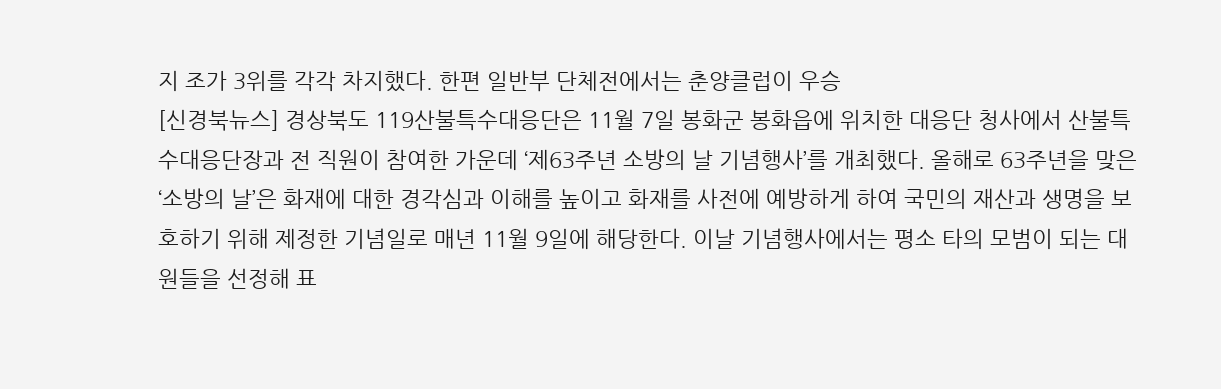지 조가 3위를 각각 차지했다. 한편 일반부 단체전에서는 춘양클럽이 우승
[신경북뉴스] 경상북도 119산불특수대응단은 11월 7일 봉화군 봉화읍에 위치한 대응단 청사에서 산불특수대응단장과 전 직원이 참여한 가운데 ‘제63주년 소방의 날 기념행사’를 개최했다. 올해로 63주년을 맞은 ‘소방의 날’은 화재에 대한 경각심과 이해를 높이고 화재를 사전에 예방하게 하여 국민의 재산과 생명을 보호하기 위해 제정한 기념일로 매년 11월 9일에 해당한다. 이날 기념행사에서는 평소 타의 모범이 되는 대원들을 선정해 표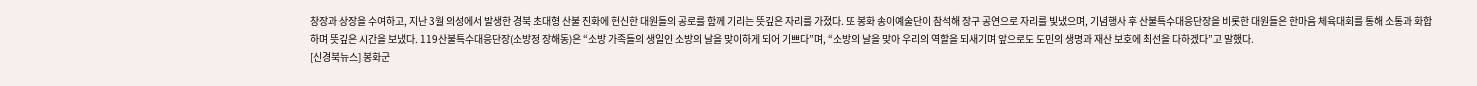창장과 상장을 수여하고, 지난 3월 의성에서 발생한 경북 초대형 산불 진화에 헌신한 대원들의 공로를 함께 기리는 뜻깊은 자리를 가졌다. 또 봉화 송이예술단이 참석해 장구 공연으로 자리를 빛냈으며, 기념행사 후 산불특수대응단장을 비롯한 대원들은 한마음 체육대회를 통해 소통과 화합하며 뜻깊은 시간을 보냈다. 119산불특수대응단장(소방정 장해동)은 “소방 가족들의 생일인 소방의 날을 맞이하게 되어 기쁘다”며, “소방의 날을 맞아 우리의 역할을 되새기며 앞으로도 도민의 생명과 재산 보호에 최선을 다하겠다”고 말했다.
[신경북뉴스] 봉화군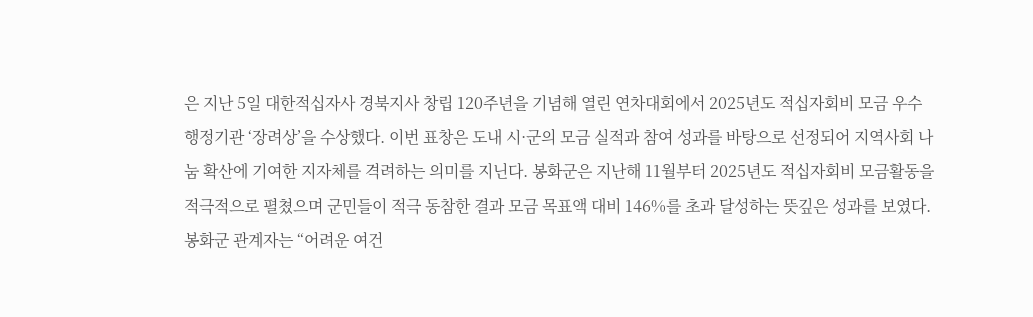은 지난 5일 대한적십자사 경북지사 창립 120주년을 기념해 열린 연차대회에서 2025년도 적십자회비 모금 우수 행정기관 ‘장려상’을 수상했다. 이번 표창은 도내 시·군의 모금 실적과 참여 성과를 바탕으로 선정되어 지역사회 나눔 확산에 기여한 지자체를 격려하는 의미를 지닌다. 봉화군은 지난해 11월부터 2025년도 적십자회비 모금활동을 적극적으로 펼쳤으며 군민들이 적극 동참한 결과 모금 목표액 대비 146%를 초과 달성하는 뜻깊은 성과를 보였다. 봉화군 관계자는 “어려운 여건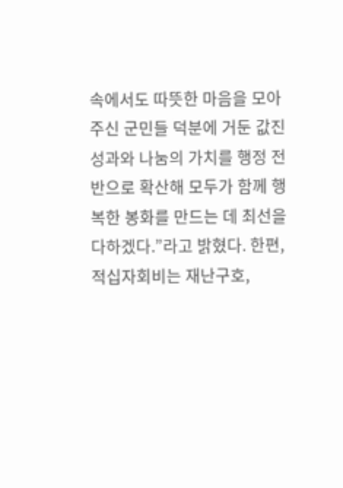속에서도 따뜻한 마음을 모아 주신 군민들 덕분에 거둔 값진 성과와 나눔의 가치를 행정 전반으로 확산해 모두가 함께 행복한 봉화를 만드는 데 최선을 다하겠다.”라고 밝혔다. 한편, 적십자회비는 재난구호,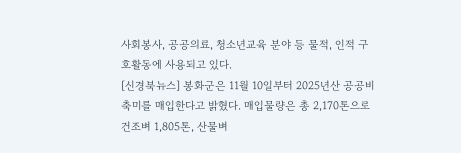사회봉사, 공공의료, 청소년교육 분야 등 물적, 인적 구호활동에 사용되고 있다.
[신경북뉴스] 봉화군은 11월 10일부터 2025년산 공공비축미를 매입한다고 밝혔다. 매입물량은 총 2,170톤으로 건조벼 1,805톤, 산물벼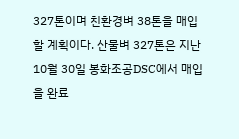327톤이며 친환경벼 38톤을 매입할 계획이다. 산물벼 327톤은 지난 10월 30일 봉화조공DSC에서 매입을 완료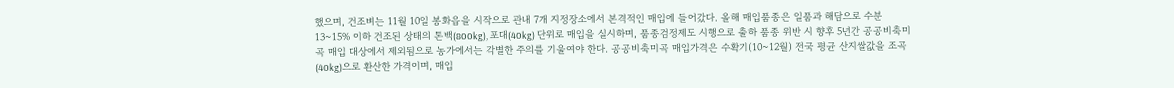했으며, 건조벼는 11월 10일 봉화읍을 시작으로 관내 7개 지정장소에서 본격적인 매입에 들어갔다. 올해 매입품종은 일품과 해담으로 수분 13~15% 이하 건조된 상태의 톤백(800kg), 포대(40kg) 단위로 매입을 실시하며, 품종검정제도 시행으로 출하 품종 위반 시 향후 5년간 공공비축미곡 매입 대상에서 제외됨으로 농가에서는 각별한 주의를 기울여야 한다. 공공비축미곡 매입가격은 수확기(10~12월) 전국 평균 산지쌀값을 조곡(40kg)으로 환산한 가격이며, 매입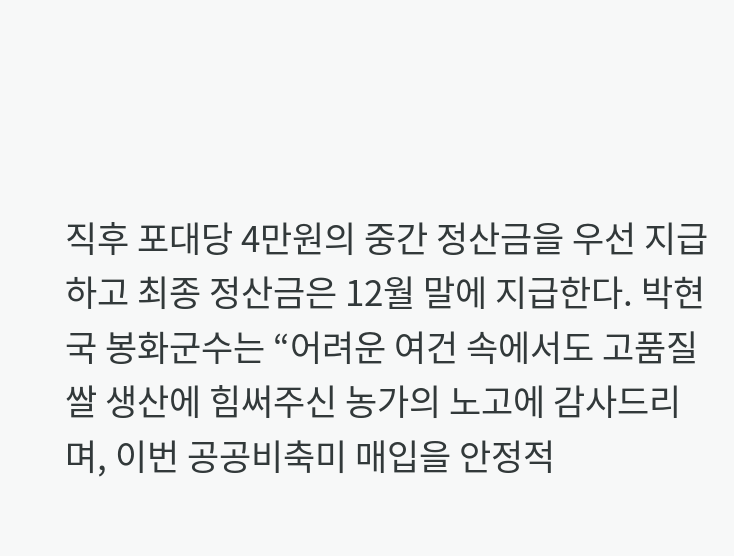직후 포대당 4만원의 중간 정산금을 우선 지급하고 최종 정산금은 12월 말에 지급한다. 박현국 봉화군수는 “어려운 여건 속에서도 고품질 쌀 생산에 힘써주신 농가의 노고에 감사드리며, 이번 공공비축미 매입을 안정적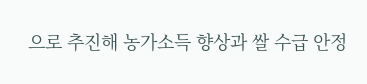으로 추진해 농가소득 향상과 쌀 수급 안정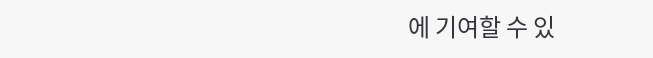에 기여할 수 있